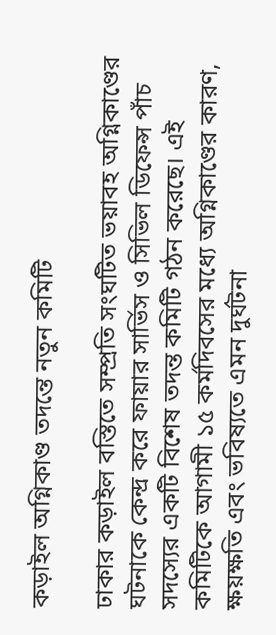কড়াইল অগ্নিকাণ্ড তদন্তে নতুন কমিটি

ঢাকার কড়াইল বস্তিতে সম্প্রতি সংঘটিত ভয়াবহ অগ্নিকাণ্ডের ঘটনাকে কেন্দ্র করে ফায়ার সার্ভিস ও সিভিল ডিফেন্স পাঁচ সদস্যের একটি বিশেষ তদন্ত কমিটি গঠন করেছে। এই কমিটিকে আগামী ১৫ কর্মদিবসের মধ্যে অগ্নিকাণ্ডের কারণ, ক্ষয়ক্ষতি এবং ভবিষ্যতে এমন দুর্ঘটনা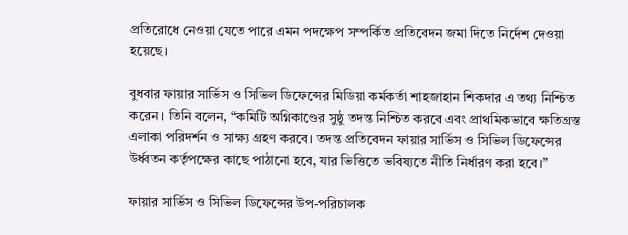প্রতিরোধে নেওয়া যেতে পারে এমন পদক্ষেপ সম্পর্কিত প্রতিবেদন জমা দিতে নির্দেশ দেওয়া হয়েছে।

বুধবার ফায়ার সার্ভিস ও সিভিল ডিফেন্সের মিডিয়া কর্মকর্তা শাহজাহান শিকদার এ তথ্য নিশ্চিত করেন। তিনি বলেন, “কমিটি অগ্নিকাণ্ডের সুষ্ঠু তদন্ত নিশ্চিত করবে এবং প্রাথমিকভাবে ক্ষতিগ্রস্ত এলাকা পরিদর্শন ও সাক্ষ্য গ্রহণ করবে। তদন্ত প্রতিবেদন ফায়ার সার্ভিস ও সিভিল ডিফেন্সের উর্ধ্বতন কর্তৃপক্ষের কাছে পাঠানো হবে, যার ভিত্তিতে ভবিষ্যতে নীতি নির্ধারণ করা হবে।”

ফায়ার সার্ভিস ও সিভিল ডিফেন্সের উপ-পরিচালক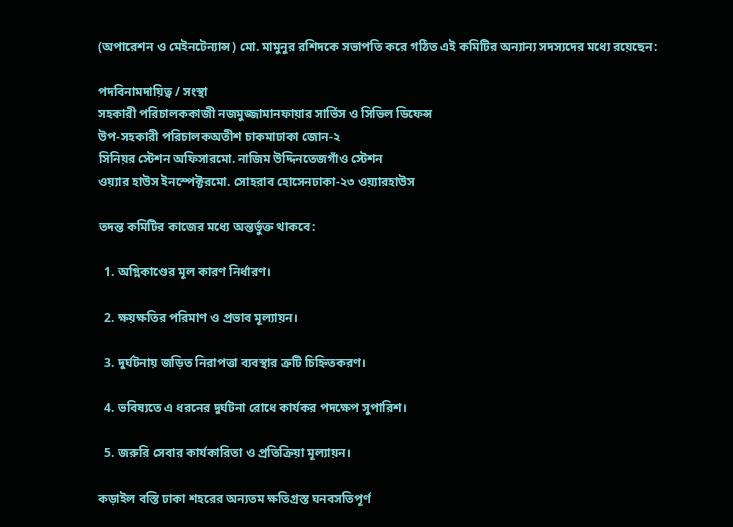(অপারেশন ও মেইনটেন্যান্স) মো. মামুনুর রশিদকে সভাপতি করে গঠিত এই কমিটির অন্যান্য সদস্যদের মধ্যে রয়েছেন:

পদবিনামদায়িত্ব / সংস্থা
সহকারী পরিচালককাজী নজমুজ্জামানফায়ার সার্ভিস ও সিভিল ডিফেন্স
উপ-সহকারী পরিচালকঅতীশ চাকমাঢাকা জোন-২
সিনিয়র স্টেশন অফিসারমো. নাজিম উদ্দিনতেজগাঁও স্টেশন
ওয়্যার হাউস ইনস্পেক্টরমো. সোহরাব হোসেনঢাকা-২৩ ওয়্যারহাউস

তদন্ত কমিটির কাজের মধ্যে অন্তর্ভুক্ত থাকবে:

  1. অগ্নিকাণ্ডের মূল কারণ নির্ধারণ।

  2. ক্ষয়ক্ষতির পরিমাণ ও প্রভাব মূল্যায়ন।

  3. দুর্ঘটনায় জড়িত নিরাপত্তা ব্যবস্থার ত্রুটি চিহ্নিতকরণ।

  4. ভবিষ্যতে এ ধরনের দুর্ঘটনা রোধে কার্যকর পদক্ষেপ সুপারিশ।

  5. জরুরি সেবার কার্যকারিতা ও প্রতিক্রিয়া মূল্যায়ন।

কড়াইল বস্তি ঢাকা শহরের অন্যতম ক্ষতিগ্রস্ত ঘনবসতিপূর্ণ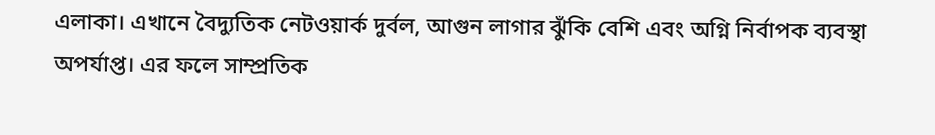এলাকা। এখানে বৈদ্যুতিক নেটওয়ার্ক দুর্বল, আগুন লাগার ঝুঁকি বেশি এবং অগ্নি নির্বাপক ব্যবস্থা অপর্যাপ্ত। এর ফলে সাম্প্রতিক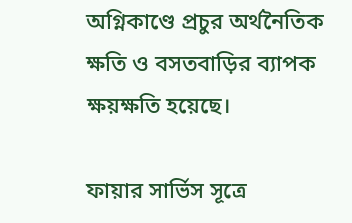অগ্নিকাণ্ডে প্রচুর অর্থনৈতিক ক্ষতি ও বসতবাড়ির ব্যাপক ক্ষয়ক্ষতি হয়েছে।

ফায়ার সার্ভিস সূত্রে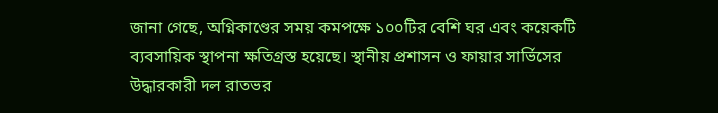জানা গেছে, অগ্নিকাণ্ডের সময় কমপক্ষে ১০০টির বেশি ঘর এবং কয়েকটি ব্যবসায়িক স্থাপনা ক্ষতিগ্রস্ত হয়েছে। স্থানীয় প্রশাসন ও ফায়ার সার্ভিসের উদ্ধারকারী দল রাতভর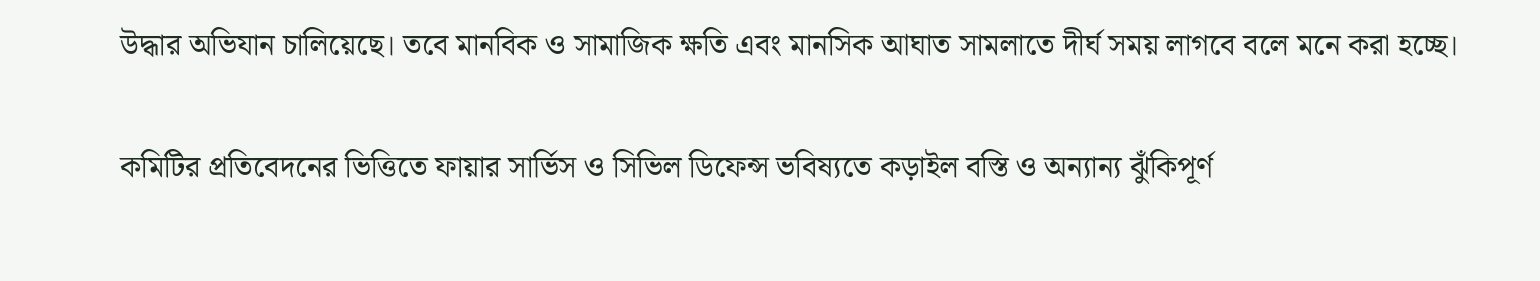উদ্ধার অভিযান চালিয়েছে। তবে মানবিক ও সামাজিক ক্ষতি এবং মানসিক আঘাত সামলাতে দীর্ঘ সময় লাগবে বলে মনে করা হচ্ছে।

কমিটির প্রতিবেদনের ভিত্তিতে ফায়ার সার্ভিস ও সিভিল ডিফেন্স ভবিষ্যতে কড়াইল বস্তি ও অন্যান্য ঝুঁকিপূর্ণ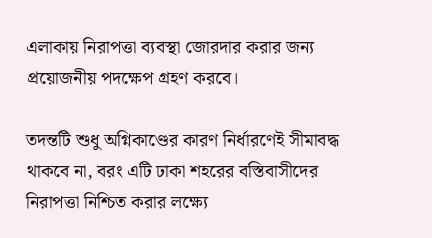এলাকায় নিরাপত্তা ব্যবস্থা জোরদার করার জন্য প্রয়োজনীয় পদক্ষেপ গ্রহণ করবে।

তদন্তটি শুধু অগ্নিকাণ্ডের কারণ নির্ধারণেই সীমাবদ্ধ থাকবে না, বরং এটি ঢাকা শহরের বস্তিবাসীদের নিরাপত্তা নিশ্চিত করার লক্ষ্যে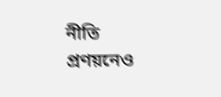নীতি প্রণয়নেও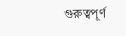গুরুত্বপূর্ণ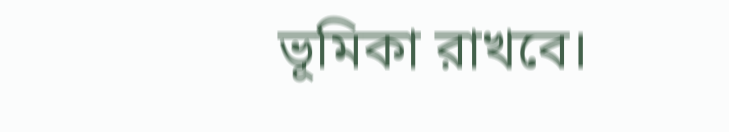ভূমিকা রাখবে।